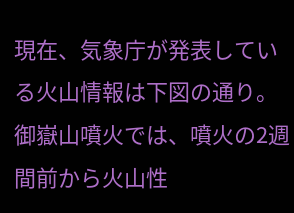現在、気象庁が発表している火山情報は下図の通り。
御嶽山噴火では、噴火の2週間前から火山性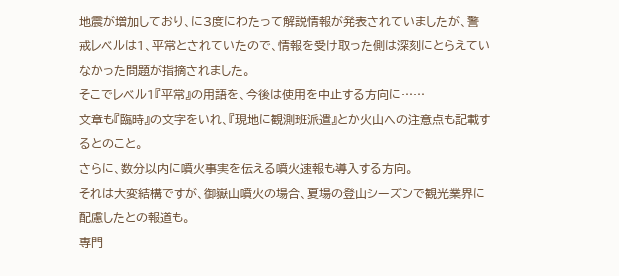地震が増加しており、に3度にわたって解説情報が発表されていましたが、警戒レベルは1、平常とされていたので、情報を受け取った側は深刻にとらえていなかった問題が指摘されました。
そこでレベル1『平常』の用語を、今後は使用を中止する方向に……
文章も『臨時』の文字をいれ、『現地に観測班派遣』とか火山への注意点も記載するとのこと。
さらに、数分以内に噴火事実を伝える噴火速報も導入する方向。
それは大変結構ですが、御嶽山噴火の場合、夏場の登山シーズンで観光業界に配慮したとの報道も。
専門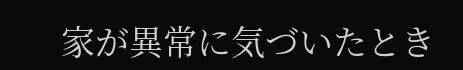家が異常に気づいたとき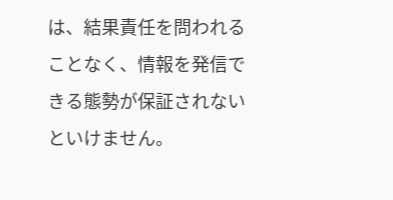は、結果責任を問われることなく、情報を発信できる態勢が保証されないといけません。